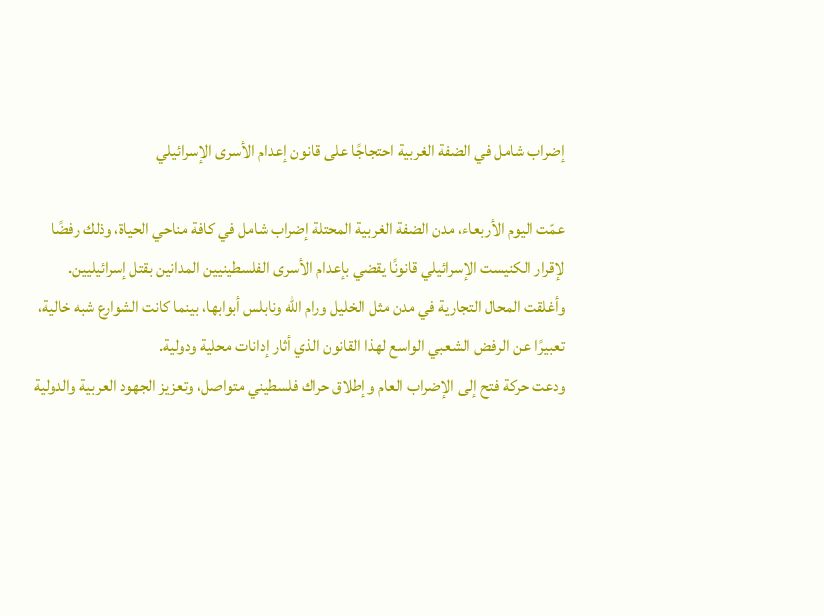إضراب شامل في الضفة الغربية احتجاجًا على قانون إعدام الأسرى الإسرائيلي

عمّت اليوم الأربعاء، مدن الضفة الغربية المحتلة إضراب شامل في كافة مناحي الحياة، وذلك رفضًا لإقرار الكنيست الإسرائيلي قانونًا يقضي بإعدام الأسرى الفلسطينيين المدانين بقتل إسرائيليين.
وأغلقت المحال التجارية في مدن مثل الخليل ورام الله ونابلس أبوابها، بينما كانت الشوارع شبه خالية، تعبيرًا عن الرفض الشعبي الواسع لهذا القانون الذي أثار إدانات محلية ودولية.
ودعت حركة فتح إلى الإضراب العام وإطلاق حراك فلسطيني متواصل، وتعزيز الجهود العربية والدولية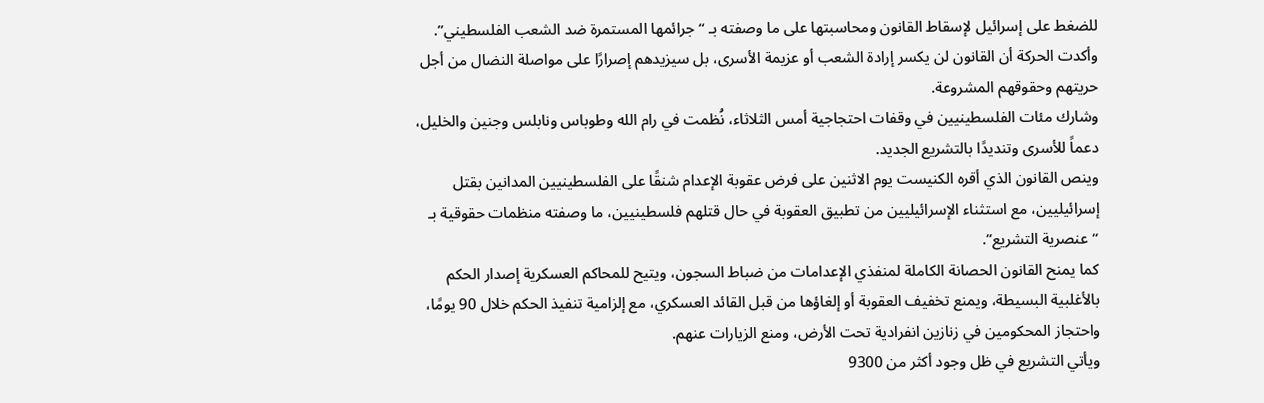للضغط على إسرائيل لإسقاط القانون ومحاسبتها على ما وصفته بـ “جرائمها المستمرة ضد الشعب الفلسطيني”. وأكدت الحركة أن القانون لن يكسر إرادة الشعب أو عزيمة الأسرى، بل سيزيدهم إصرارًا على مواصلة النضال من أجل حريتهم وحقوقهم المشروعة.
وشارك مئات الفلسطينيين في وقفات احتجاجية أمس الثلاثاء، نُظمت في رام الله وطوباس ونابلس وجنين والخليل، دعماً للأسرى وتنديدًا بالتشريع الجديد.
وينص القانون الذي أقره الكنيست يوم الاثنين على فرض عقوبة الإعدام شنقًا على الفلسطينيين المدانين بقتل إسرائيليين، مع استثناء الإسرائيليين من تطبيق العقوبة في حال قتلهم فلسطينيين، ما وصفته منظمات حقوقية بـ “عنصرية التشريع”.
كما يمنح القانون الحصانة الكاملة لمنفذي الإعدامات من ضباط السجون، ويتيح للمحاكم العسكرية إصدار الحكم بالأغلبية البسيطة، ويمنع تخفيف العقوبة أو إلغاؤها من قبل القائد العسكري، مع إلزامية تنفيذ الحكم خلال 90 يومًا، واحتجاز المحكومين في زنازين انفرادية تحت الأرض، ومنع الزيارات عنهم.
ويأتي التشريع في ظل وجود أكثر من 9300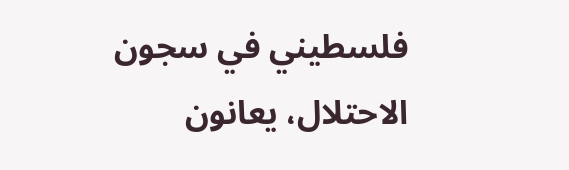فلسطيني في سجون الاحتلال، يعانون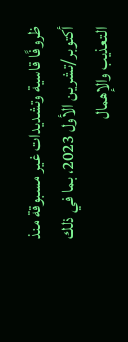ظروفًا قاسية وتشديدات غير مسبوقة منذ أكتوبر/تشرين الأول 2023، بما في ذلك التعذيب والإهمال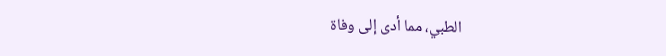الطبي، مما أدى إلى وفاة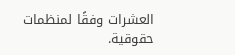العشرات وفقًا لمنظمات حقوقية.